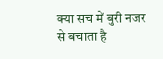क्या सच में बुरी नजर से बचाता है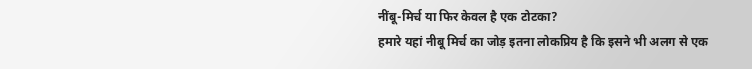नींबू-मिर्च या फिर केवल है एक टोटका?
हमारे यहां नीबू मिर्च का जोड़ इतना लोकप्रिय है कि इसने भी अलग से एक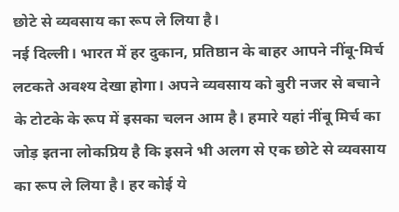छोटे से व्यवसाय का रूप ले लिया है।
नई दिल्ली। भारत में हर दुकान, प्रतिष्ठान के बाहर आपने नींबू-मिर्च लटकते अवश्य देखा होगा। अपने व्यवसाय को बुरी नजर से बचाने के टोटके के रूप में इसका चलन आम है। हमारे यहां नींबू मिर्च का जोड़ इतना लोकप्रिय है कि इसने भी अलग से एक छोटे से व्यवसाय का रूप ले लिया है। हर कोई ये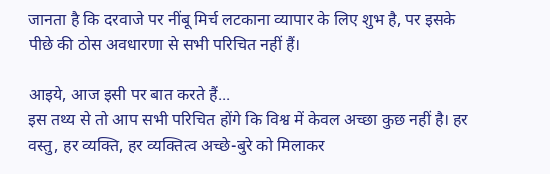जानता है कि दरवाजे पर नींबू मिर्च लटकाना व्यापार के लिए शुभ है, पर इसके पीछे की ठोस अवधारणा से सभी परिचित नहीं हैं।

आइये, आज इसी पर बात करते हैं...
इस तथ्य से तो आप सभी परिचित होंगे कि विश्व में केवल अच्छा कुछ नहीं है। हर वस्तु, हर व्यक्ति, हर व्यक्तित्व अच्छे-बुरे को मिलाकर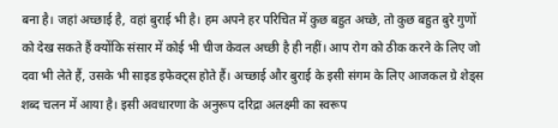बना है। जहां अच्छाई है, वहां बुराई भी है। हम अपने हर परिचित में कुछ बहुत अच्छे, तो कुछ बहुत बुरे गुणों को देख सकते हैं क्योंकि संसार में कोई भी चीज केवल अच्छी है ही नहीं। आप रोग को ठीक करने के लिए जो दवा भी लेते हैं, उसके भी साइड इफेक्ट्स होते हैं। अच्छाई और बुराई के इसी संगम के लिए आजकल ग्रे शेड्स शब्द चलन में आया है। इसी अवधारणा के अनुरूप दरिद्रा अलक्ष्मी का स्वरूप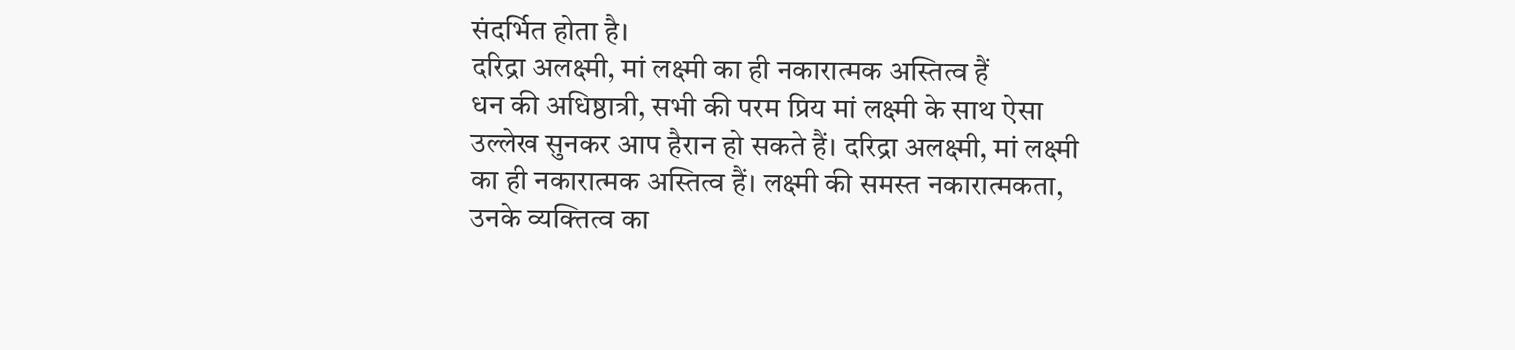संदर्भित होता है।
दरिद्रा अलक्ष्मी, मां लक्ष्मी का ही नकारात्मक अस्तित्व हैं
धन की अधिष्ठात्री, सभी की परम प्रिय मां लक्ष्मी के साथ ऐसा उल्लेख सुनकर आप हैरान हो सकते हैं। दरिद्रा अलक्ष्मी, मां लक्ष्मी का ही नकारात्मक अस्तित्व हैं। लक्ष्मी की समस्त नकारात्मकता, उनके व्यक्तित्व का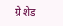ग्रे शेड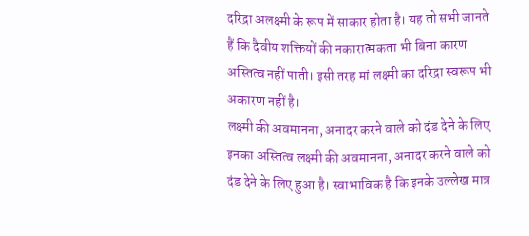दरिद्रा अलक्ष्मी के रूप में साकार होता है। यह तो सभी जानते हैं कि दैवीय शक्तियों की नकारात्मकता भी बिना कारण अस्तित्व नहीं पाती। इसी तरह मां लक्ष्मी का दरिद्रा स्वरूप भी अकारण नहीं है।
लक्ष्मी की अवमानना, अनादर करने वाले को दंड देने के लिए
इनका अस्तित्व लक्ष्मी की अवमानना, अनादर करने वाले को दंड देने के लिए हुआ है। स्वाभाविक है कि इनके उल्लेख मात्र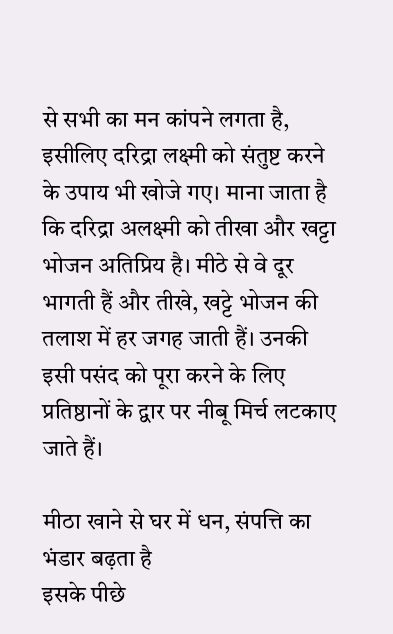से सभी का मन कांपने लगता है, इसीलिए दरिद्रा लक्ष्मी को संतुष्ट करने के उपाय भी खोजे गए। माना जाता है कि दरिद्रा अलक्ष्मी को तीखा और खट्टा भोजन अतिप्रिय है। मीठे से वे दूर भागती हैं और तीखे, खट्टे भोजन की तलाश में हर जगह जाती हैं। उनकी इसी पसंद को पूरा करने के लिए प्रतिष्ठानों के द्वार पर नीबू मिर्च लटकाए जाते हैं।

मीठा खाने से घर में धन, संपत्ति का भंडार बढ़ता है
इसके पीछे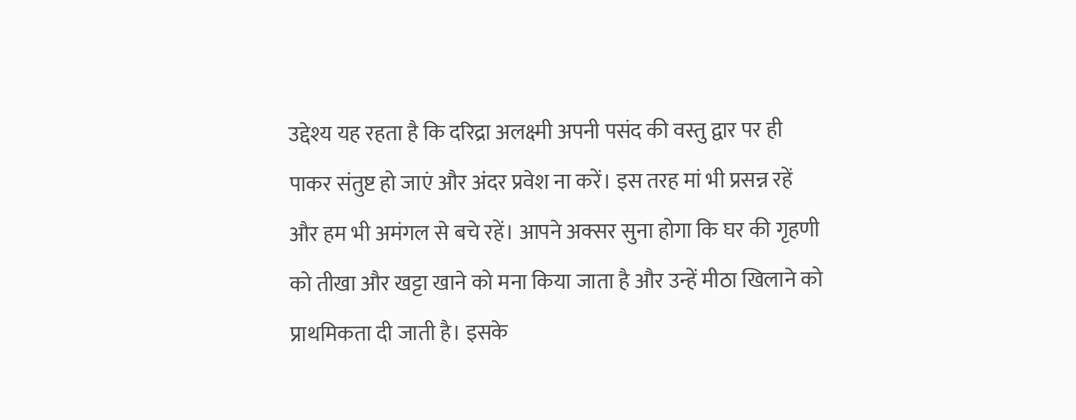उद्देश्य यह रहता है कि दरिद्रा अलक्ष्मी अपनी पसंद की वस्तु द्वार पर ही पाकर संतुष्ट हो जाएं और अंदर प्रवेश ना करें। इस तरह मां भी प्रसन्न रहें और हम भी अमंगल से बचे रहें। आपने अक्सर सुना होगा कि घर की गृहणी को तीखा और खट्टा खाने को मना किया जाता है और उन्हें मीठा खिलाने को प्राथमिकता दी जाती है। इसके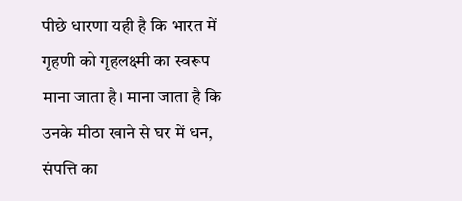पीछे धारणा यही है कि भारत में गृहणी को गृहलक्ष्मी का स्वरूप माना जाता है। माना जाता है कि उनके मीठा खाने से घर में धन, संपत्ति का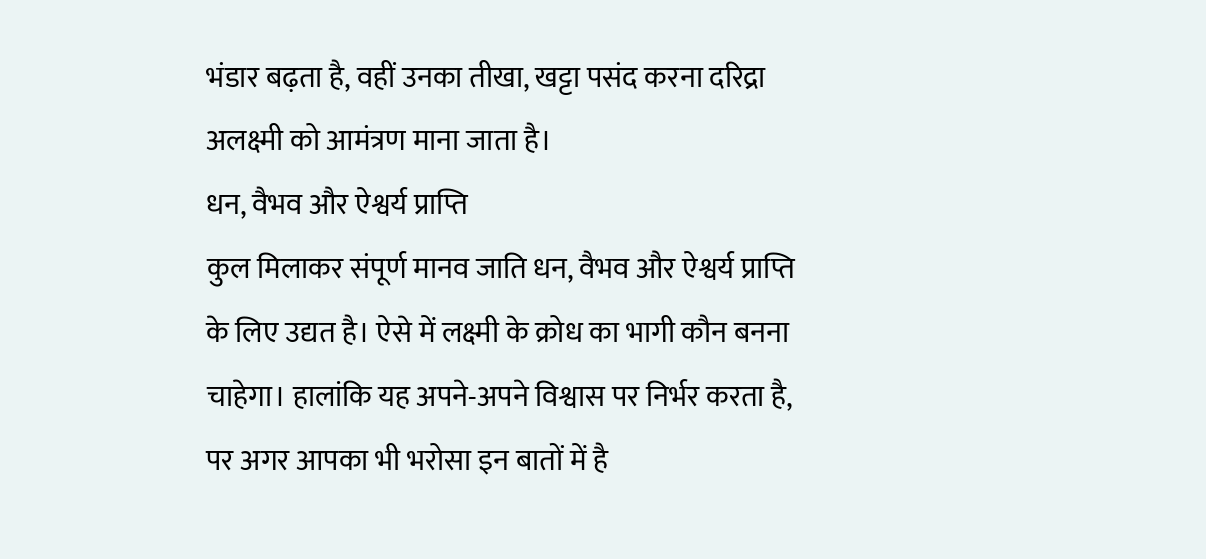भंडार बढ़ता है, वहीं उनका तीखा, खट्टा पसंद करना दरिद्रा अलक्ष्मी को आमंत्रण माना जाता है।
धन, वैभव और ऐश्वर्य प्राप्ति
कुल मिलाकर संपूर्ण मानव जाति धन, वैभव और ऐश्वर्य प्राप्ति के लिए उद्यत है। ऐसे में लक्ष्मी के क्रोध का भागी कौन बनना चाहेगा। हालांकि यह अपने-अपने विश्वास पर निर्भर करता है, पर अगर आपका भी भरोसा इन बातों में है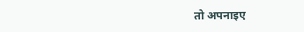तो अपनाइए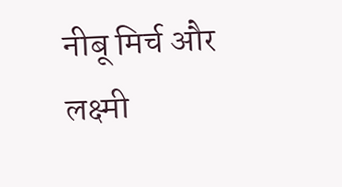नीबू मिर्च और लक्ष्मी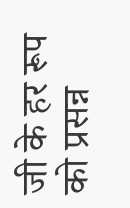जी के हर रूप को प्रसन्न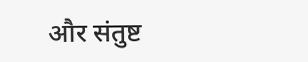और संतुष्ट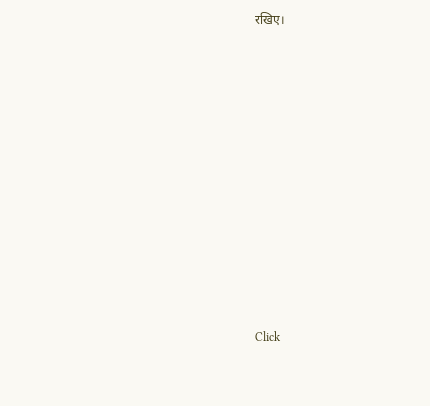रखिए।












Click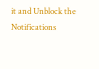it and Unblock the Notifications